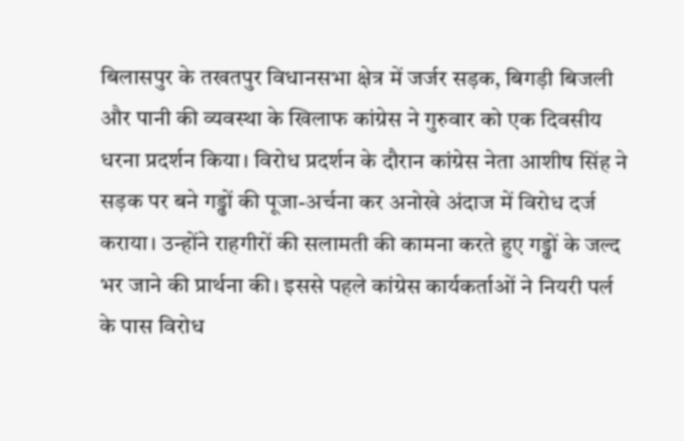बिलासपुर के तखतपुर विधानसभा क्षेत्र में जर्जर सड़क, बिगड़ी बिजली और पानी की व्यवस्था के खिलाफ कांग्रेस ने गुरुवार को एक दिवसीय धरना प्रदर्शन किया। विरोध प्रदर्शन के दौरान कांग्रेस नेता आशीष सिंह ने सड़क पर बने गड्ढों की पूजा-अर्चना कर अनोखे अंदाज में विरोध दर्ज कराया। उन्होंने राहगीरों की सलामती की कामना करते हुए गड्ढों के जल्द भर जाने की प्रार्थना की। इससे पहले कांग्रेस कार्यकर्ताओं ने नियरी पर्ल के पास विरोध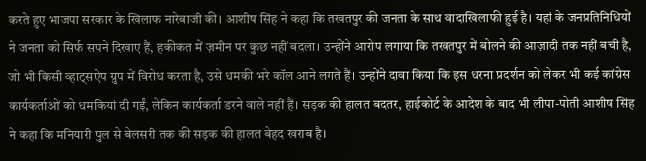करते हुए भाजपा सरकार के खिलाफ नारेबाजी की। आशीष सिंह ने कहा कि तखतपुर की जनता के साथ वादाखिलाफी हुई है। यहां के जनप्रतिनिधियों ने जनता को सिर्फ सपने दिखाए हैं, हकीकत में ज़मीन पर कुछ नहीं बदला। उन्होंने आरोप लगाया कि तखतपुर में बोलने की आज़ादी तक नहीं बची है, जो भी किसी व्हाट्सऐप ग्रुप में विरोध करता है, उसे धमकी भरे कॉल आने लगते हैं। उन्होंने दावा किया कि इस धरना प्रदर्शन को लेकर भी कई कांग्रेस कार्यकर्ताओं को धमकियां दी गईं, लेकिन कार्यकर्ता डरने वाले नहीं हैं। सड़क की हालत बदतर, हाईकोर्ट के आदेश के बाद भी लीपा-पोती आशीष सिंह ने कहा कि मनियारी पुल से बेलसरी तक की सड़क की हालत बेहद खराब है।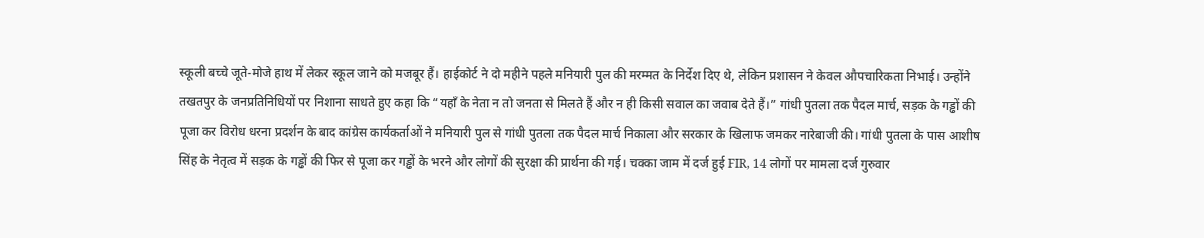स्कूली बच्चे जूते-मोजे हाथ में लेकर स्कूल जाने को मजबूर हैं। हाईकोर्ट ने दो महीने पहले मनियारी पुल की मरम्मत के निर्देश दिए थे, लेकिन प्रशासन ने केवल औपचारिकता निभाई। उन्होंने तखतपुर के जनप्रतिनिधियों पर निशाना साधते हुए कहा कि “यहाँ के नेता न तो जनता से मिलते हैं और न ही किसी सवाल का जवाब देते हैं।” गांधी पुतला तक पैदल मार्च, सड़क के गड्ढों की पूजा कर विरोध धरना प्रदर्शन के बाद कांग्रेस कार्यकर्ताओं ने मनियारी पुल से गांधी पुतला तक पैदल मार्च निकाला और सरकार के खिलाफ जमकर नारेबाजी की। गांधी पुतला के पास आशीष सिंह के नेतृत्व में सड़क के गड्ढों की फिर से पूजा कर गड्ढों के भरने और लोगों की सुरक्षा की प्रार्थना की गई। चक्का जाम में दर्ज हुई FIR, 14 लोगों पर मामला दर्ज गुरुवार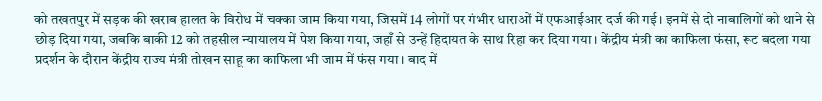को तखतपुर में सड़क की खराब हालत के विरोध में चक्का जाम किया गया, जिसमें 14 लोगों पर गंभीर धाराओं में एफआईआर दर्ज की गई। इनमें से दो नाबालिगों को थाने से छोड़ दिया गया, जबकि बाकी 12 को तहसील न्यायालय में पेश किया गया, जहाँ से उन्हें हिदायत के साथ रिहा कर दिया गया। केंद्रीय मंत्री का काफिला फंसा, रूट बदला गया प्रदर्शन के दौरान केंद्रीय राज्य मंत्री तोखन साहू का काफिला भी जाम में फंस गया। बाद में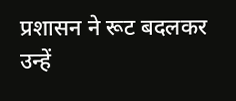प्रशासन ने रूट बदलकर उन्हें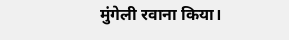मुंगेली रवाना किया।